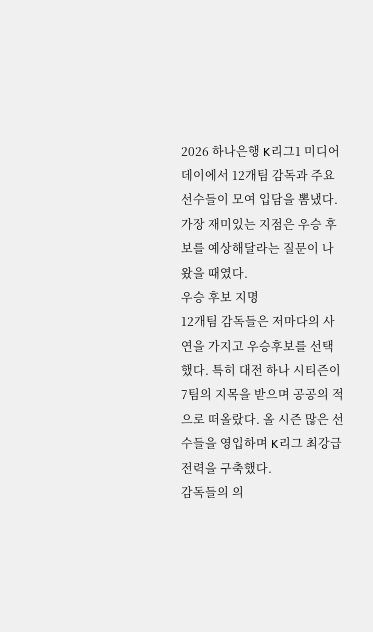2026 하나은행 K리그1 미디어데이에서 12개팀 감독과 주요 선수들이 모여 입담을 뽐냈다. 가장 재미있는 지점은 우승 후보를 예상해달라는 질문이 나왔을 때였다.
우승 후보 지명
12개팀 감독들은 저마다의 사연을 가지고 우승후보를 선택했다. 특히 대전 하나 시티즌이 7팀의 지목을 받으며 공공의 적으로 떠올랐다. 올 시즌 많은 선수들을 영입하며 K리그 최강급 전력을 구축했다.
감독들의 의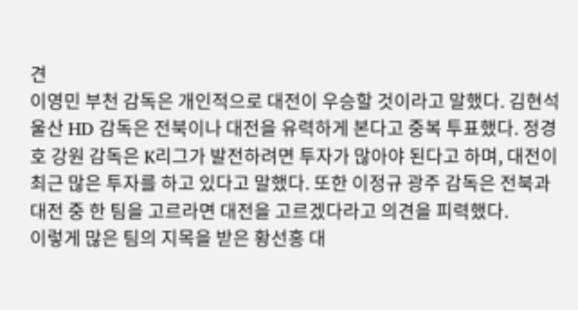견
이영민 부천 감독은 개인적으로 대전이 우승할 것이라고 말했다. 김현석 울산 HD 감독은 전북이나 대전을 유력하게 본다고 중복 투표했다. 정경호 강원 감독은 K리그가 발전하려면 투자가 많아야 된다고 하며, 대전이 최근 많은 투자를 하고 있다고 말했다. 또한 이정규 광주 감독은 전북과 대전 중 한 팀을 고르라면 대전을 고르겠다라고 의견을 피력했다.
이렇게 많은 팀의 지목을 받은 황선홍 대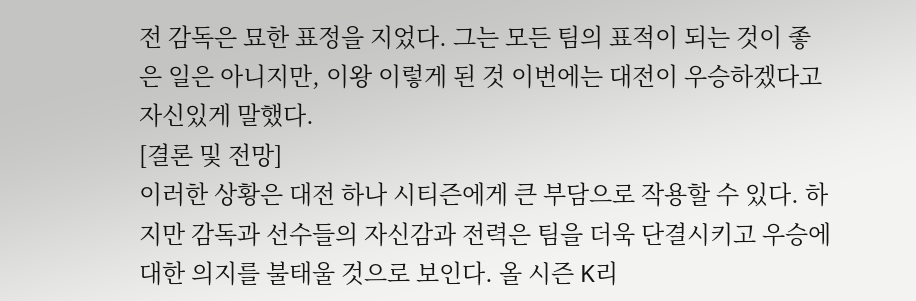전 감독은 묘한 표정을 지었다. 그는 모든 팀의 표적이 되는 것이 좋은 일은 아니지만, 이왕 이렇게 된 것 이번에는 대전이 우승하겠다고 자신있게 말했다.
[결론 및 전망]
이러한 상황은 대전 하나 시티즌에게 큰 부담으로 작용할 수 있다. 하지만 감독과 선수들의 자신감과 전력은 팀을 더욱 단결시키고 우승에 대한 의지를 불태울 것으로 보인다. 올 시즌 K리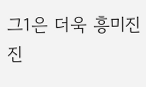그1은 더욱 흥미진진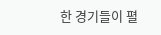한 경기들이 펼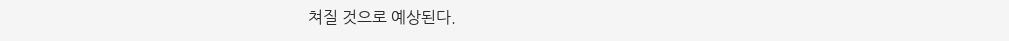쳐질 것으로 예상된다.